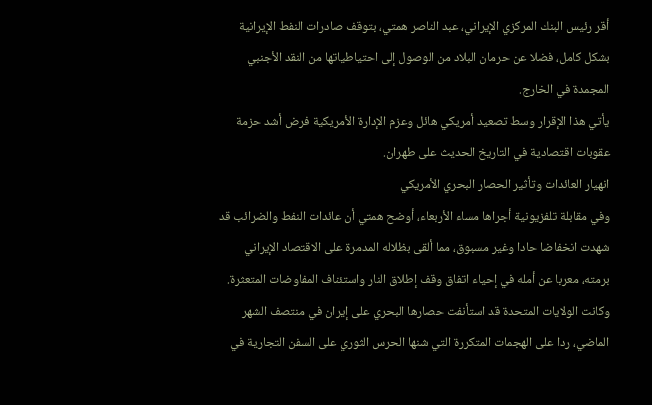أقر رئيس البنك المركزي الإيراني، عبد الناصر همتي، بتوقف صادرات النفط الإيرانية بشكل كامل، فضلا عن حرمان البلاد من الوصول إلى احتياطياتها من النقد الأجنبي المجمدة في الخارج.
يأتي هذا الإقرار وسط تصعيد أمريكي هائل وعزم الإدارة الأمريكية فرض أشد حزمة عقوبات اقتصادية في التاريخ الحديث على طهران.
انهيار العائدات وتأثير الحصار البحري الأمريكي
وفي مقابلة تلفزيونية أجراها مساء الأربعاء، أوضح همتي أن عائدات النفط والضرائب قد شهدت انخفاضا حادا وغير مسبوق، مما ألقى بظلاله المدمرة على الاقتصاد الإيراني برمته، معربا عن أمله في إحياء اتفاق وقف إطلاق النار واستئناف المفاوضات المتعثرة.
وكانت الولايات المتحدة قد استأنفت حصارها البحري على إيران في منتصف الشهر الماضي، ردا على الهجمات المتكررة التي شنها الحرس الثوري على السفن التجارية في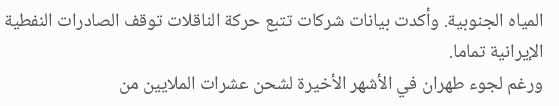المياه الجنوبية. وأكدت بيانات شركات تتبع حركة الناقلات توقف الصادرات النفطية الإيرانية تماما.
ورغم لجوء طهران في الأشهر الأخيرة لشحن عشرات الملايين من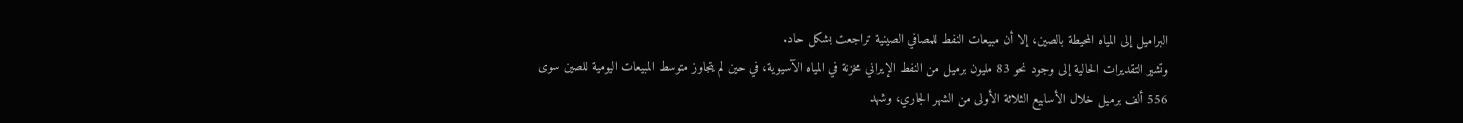البراميل إلى المياه المحيطة بالصين، إلا أن مبيعات النفط للمصافي الصينية تراجعت بشكل حاد.
وتشير التقديرات الحالية إلى وجود نحو 83 مليون برميل من النفط الإيراني مخزنة في المياه الآسيوية، في حين لم يتجاوز متوسط المبيعات اليومية للصين سوى 556 ألف برميل خلال الأسابيع الثلاثة الأولى من الشهر الجاري، وشهد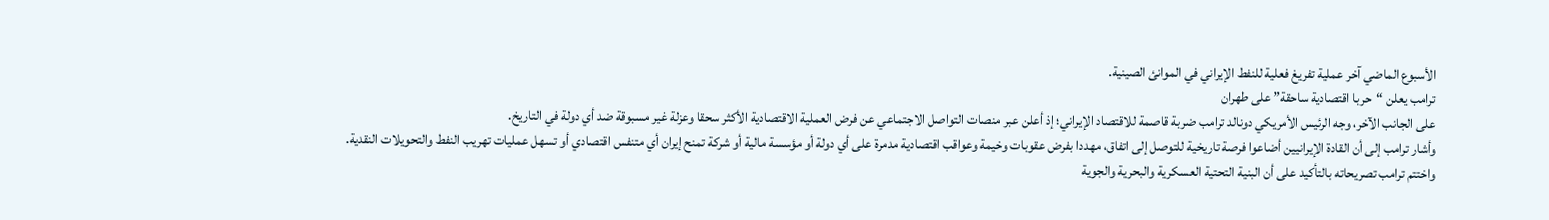الأسبوع الماضي آخر عملية تفريغ فعلية للنفط الإيراني في الموانئ الصينية.
ترامب يعلن “حربا اقتصادية ساحقة” على طهران
على الجانب الآخر، وجه الرئيس الأمريكي دونالد ترامب ضربة قاصمة للاقتصاد الإيراني؛ إذ أعلن عبر منصات التواصل الاجتماعي عن فرض العملية الاقتصادية الأكثر سحقا وعزلة غير مسبوقة ضد أي دولة في التاريخ.
وأشار ترامب إلى أن القادة الإيرانيين أضاعوا فرصة تاريخية للتوصل إلى اتفاق، مهددا بفرض عقوبات وخيمة وعواقب اقتصادية مدمرة على أي دولة أو مؤسسة مالية أو شركة تمنح إيران أي متنفس اقتصادي أو تسهل عمليات تهريب النفط والتحويلات النقدية.
واختتم ترامب تصريحاته بالتأكيد على أن البنية التحتية العسكرية والبحرية والجوية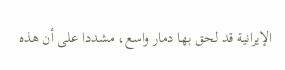الإيرانية قد لحق بها دمار واسع، مشددا على أن هذه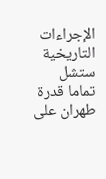الإجراءات التاريخية ستشل تماما قدرة طهران على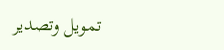تمويل وتصدير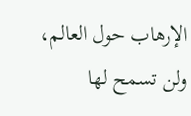الإرهاب حول العالم، ولن تسمح لها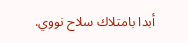أبدا بامتلاك سلاح نووي.